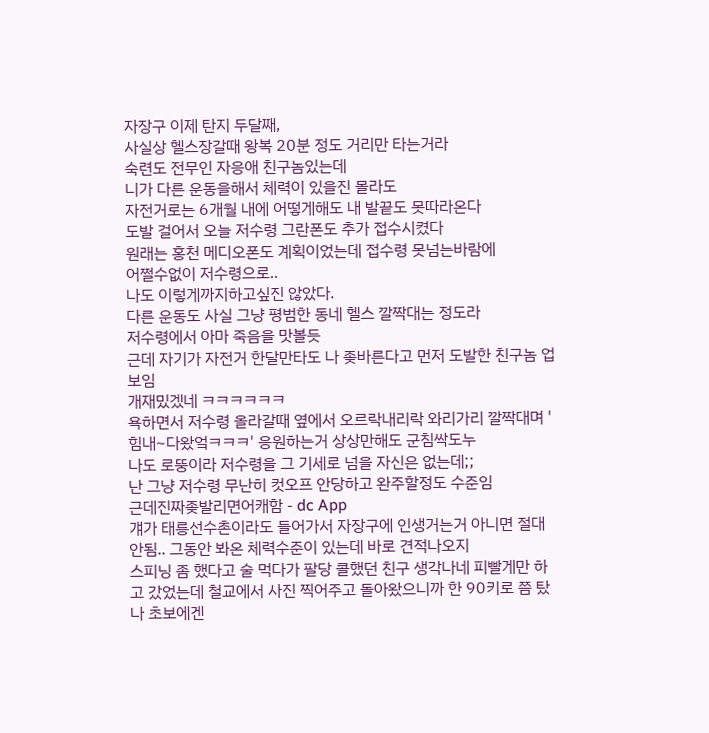자장구 이제 탄지 두달째,
사실상 헬스장갈때 왕복 20분 정도 거리만 타는거라
숙련도 전무인 자응애 친구놈있는데
니가 다른 운동을해서 체력이 있을진 몰라도
자전거로는 6개월 내에 어떻게해도 내 발끝도 못따라온다
도발 걸어서 오늘 저수령 그란폰도 추가 접수시켰다
원래는 홍천 메디오폰도 계획이었는데 접수령 못넘는바람에
어쩔수없이 저수령으로..
나도 이렇게까지하고싶진 않았다.
다른 운동도 사실 그냥 평범한 동네 헬스 깔짝대는 정도라
저수령에서 아마 죽음을 맛볼듯
근데 자기가 자전거 한달만타도 나 좆바른다고 먼저 도발한 친구놈 업보임
개재밌겠네 ㅋㅋㅋㅋㅋㅋ
욕하면서 저수령 올라갈때 옆에서 오르락내리락 와리가리 깔짝대며 '힘내~다왔엌ㅋㅋㅋ' 응원하는거 상상만해도 군침싹도누
나도 로뚱이라 저수령을 그 기세로 넘을 자신은 없는데;;
난 그냥 저수령 무난히 컷오프 안당하고 완주할정도 수준임
근데진짜좆발리면어캐함 - dc App
걔가 태릉선수촌이라도 들어가서 자장구에 인생거는거 아니면 절대 안됨.. 그동안 봐온 체력수준이 있는데 바로 견적나오지
스피닝 좀 했다고 술 먹다가 팔당 콜했던 친구 생각나네 피빨게만 하고 갔었는데 철교에서 사진 찍어주고 돌아왔으니까 한 90키로 쯤 탔나 초보에겐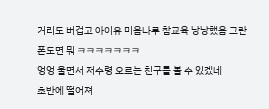거리도 버겁고 아이유 미음나루 참교육 낭낭했음 그란폰도면 뭐 ㅋㅋㅋㅋㅋㅋㅋ
엉엉 울면서 저수령 오르는 친구를 볼 수 있겠네
초반에 떨어져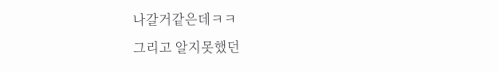나갈거같은데ㅋㅋ
그리고 알지못했던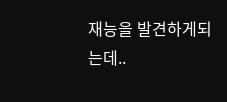재능을 발견하게되는데..